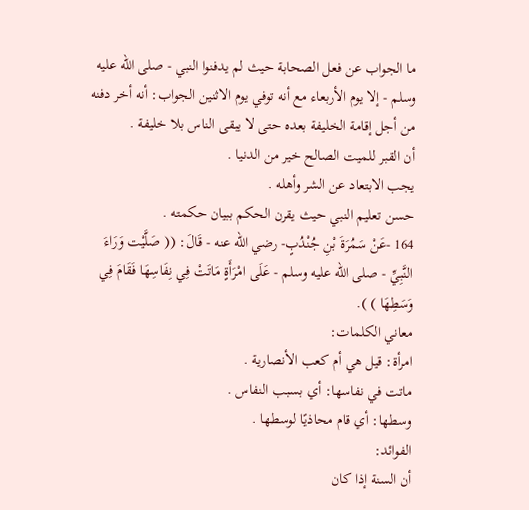ما الجواب عن فعل الصحابة حيث لم يدفنوا النبي - صلى الله عليه وسلم - إلا يوم الأربعاء مع أنه توفي يوم الاثنين الجواب: أنه أخر دفنه من أجل إقامة الخليفة بعده حتى لا يبقى الناس بلا خليفة .
أن القبر للميت الصالح خير من الدنيا .
يجب الابتعاد عن الشر وأهله .
حسن تعليم النبي حيث يقرن الحكم ببيان حكمته .
164 -عَنْ سَمُرَةَ بْنِ جُنْدُبٍ- رضي الله عنه - قَالَ: (( صَلَّيْت وَرَاءَ النَّبِيِّ - صلى الله عليه وسلم - عَلَى امْرَأَةٍ مَاتَتْ فِي نِفَاسِهَا فَقَامَ فِي وَسَطِهَا ) ).
معاني الكلمات:
امرأة: قيل هي أم كعب الأنصارية .
ماتت في نفاسها: أي بسبب النفاس .
وسطها: أي قام محاذيًا لوسطها .
الفوائد:
أن السنة إذا كان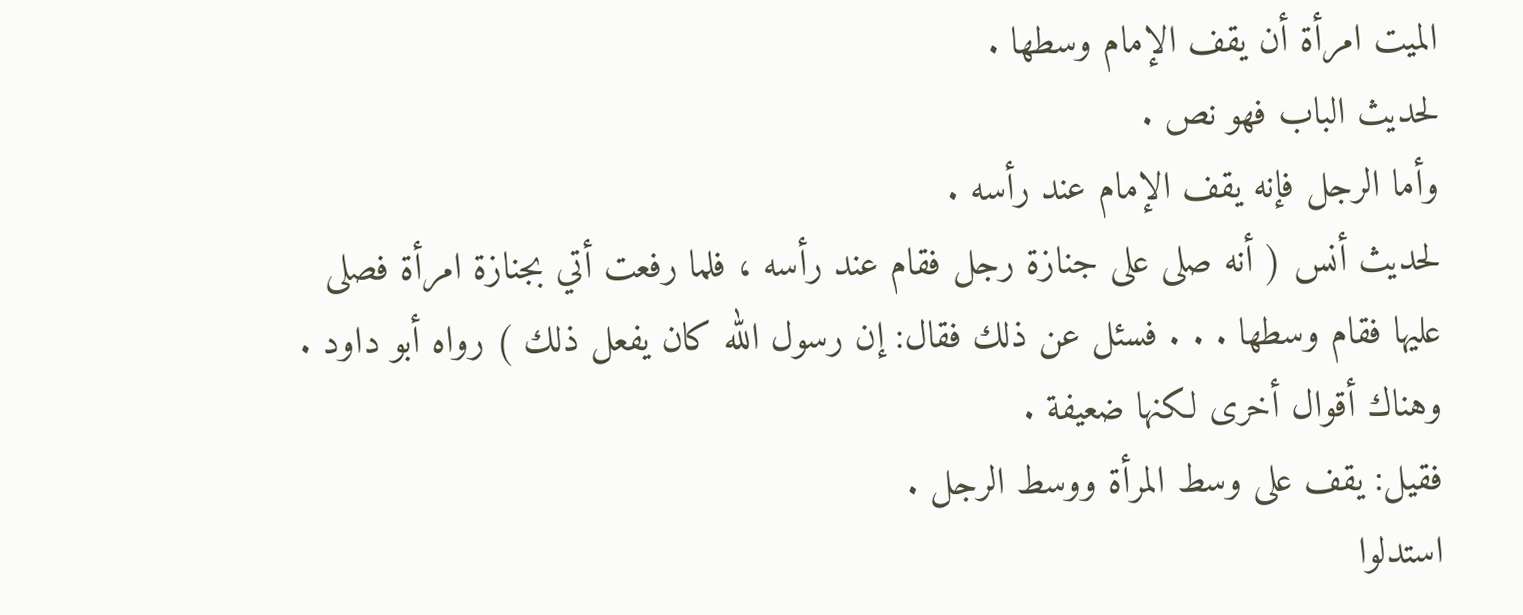الميت امرأة أن يقف الإمام وسطها .
لحديث الباب فهو نص .
وأما الرجل فإنه يقف الإمام عند رأسه .
لحديث أنس ( أنه صلى على جنازة رجل فقام عند رأسه ، فلما رفعت أتي بجنازة امرأة فصلى عليها فقام وسطها . . . فسئل عن ذلك فقال: إن رسول الله كان يفعل ذلك ) رواه أبو داود .
وهناك أقوال أخرى لكنها ضعيفة .
فقيل: يقف على وسط المرأة ووسط الرجل .
استدلوا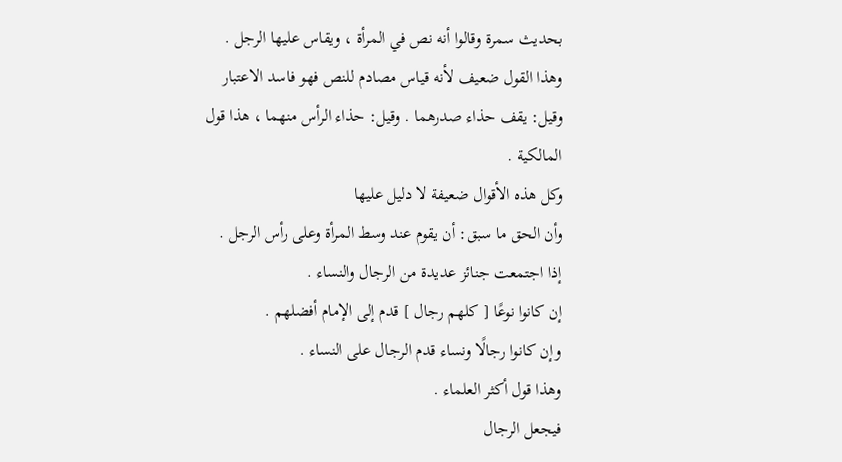بحديث سمرة وقالوا أنه نص في المرأة ، ويقاس عليها الرجل .
وهذا القول ضعيف لأنه قياس مصادم للنص فهو فاسد الاعتبار
وقيل: يقف حذاء صدرهما . وقيل: حذاء الرأس منهما ، هذا قول المالكية .
وكل هذه الأقوال ضعيفة لا دليل عليها
وأن الحق ما سبق: أن يقوم عند وسط المرأة وعلى رأس الرجل .
إذا اجتمعت جنائز عديدة من الرجال والنساء .
إن كانوا نوعًا [ كلهم رجال ] قدم إلى الإمام أفضلهم .
وإن كانوا رجالًا ونساء قدم الرجال على النساء .
وهذا قول أكثر العلماء .
فيجعل الرجال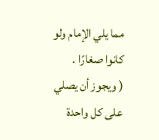مما يلي الإمام ولو كانوا صغارًا .
( ويجوز أن يصلي على كل واحدة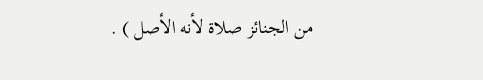من الجنائز صلاة لأنه الأصل ) .